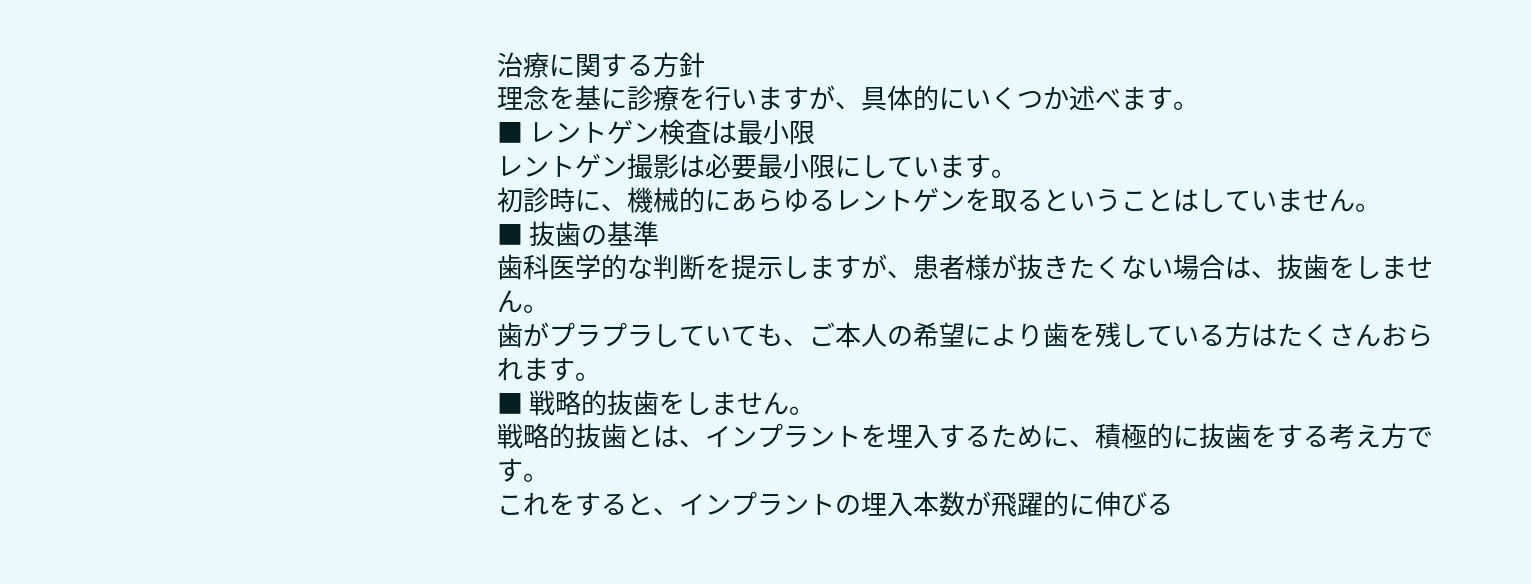治療に関する方針
理念を基に診療を行いますが、具体的にいくつか述べます。
■ レントゲン検査は最小限
レントゲン撮影は必要最小限にしています。
初診時に、機械的にあらゆるレントゲンを取るということはしていません。
■ 抜歯の基準
歯科医学的な判断を提示しますが、患者様が抜きたくない場合は、抜歯をしません。
歯がプラプラしていても、ご本人の希望により歯を残している方はたくさんおられます。
■ 戦略的抜歯をしません。
戦略的抜歯とは、インプラントを埋入するために、積極的に抜歯をする考え方です。
これをすると、インプラントの埋入本数が飛躍的に伸びる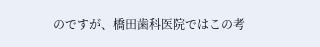のですが、橋田歯科医院ではこの考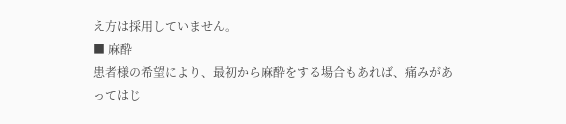え方は採用していません。
■ 麻酔
患者様の希望により、最初から麻酔をする場合もあれば、痛みがあってはじ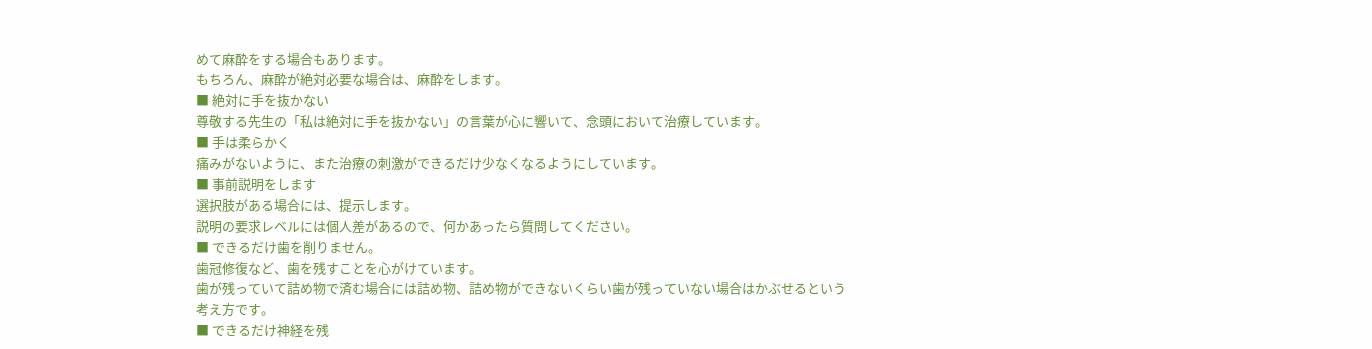めて麻酔をする場合もあります。
もちろん、麻酔が絶対必要な場合は、麻酔をします。
■ 絶対に手を抜かない
尊敬する先生の「私は絶対に手を抜かない」の言葉が心に響いて、念頭において治療しています。
■ 手は柔らかく
痛みがないように、また治療の刺激ができるだけ少なくなるようにしています。
■ 事前説明をします
選択肢がある場合には、提示します。
説明の要求レベルには個人差があるので、何かあったら質問してください。
■ できるだけ歯を削りません。
歯冠修復など、歯を残すことを心がけています。
歯が残っていて詰め物で済む場合には詰め物、詰め物ができないくらい歯が残っていない場合はかぶせるという考え方です。
■ できるだけ神経を残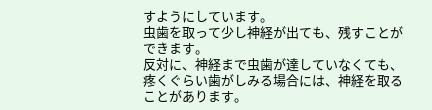すようにしています。
虫歯を取って少し神経が出ても、残すことができます。
反対に、神経まで虫歯が達していなくても、疼くぐらい歯がしみる場合には、神経を取ることがあります。